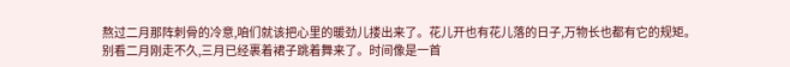熬过二月那阵刺骨的冷意,咱们就该把心里的暖劲儿搂出来了。花儿开也有花儿落的日子,万物长也都有它的规矩。别看二月刚走不久,三月已经裹着裙子跳着舞来了。时间像是一首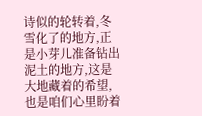诗似的轮转着,冬雪化了的地方,正是小芽儿准备钻出泥土的地方,这是大地藏着的希望,也是咱们心里盼着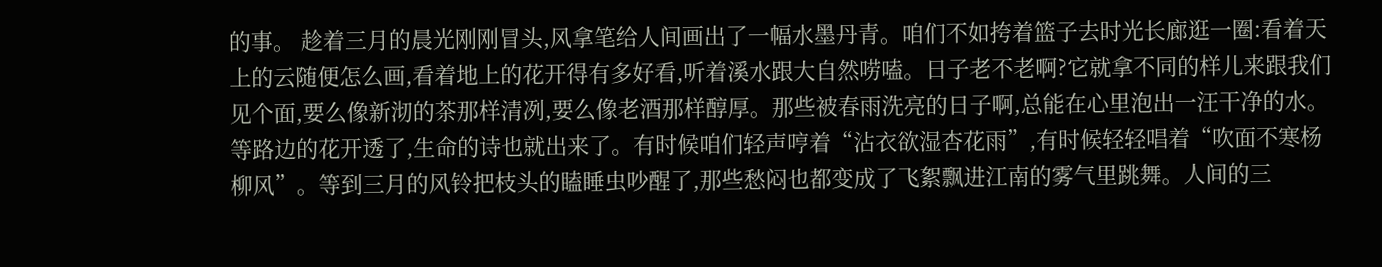的事。 趁着三月的晨光刚刚冒头,风拿笔给人间画出了一幅水墨丹青。咱们不如挎着篮子去时光长廊逛一圈:看着天上的云随便怎么画,看着地上的花开得有多好看,听着溪水跟大自然唠嗑。日子老不老啊?它就拿不同的样儿来跟我们见个面,要么像新沏的茶那样清冽,要么像老酒那样醇厚。那些被春雨洗亮的日子啊,总能在心里泡出一汪干净的水。 等路边的花开透了,生命的诗也就出来了。有时候咱们轻声哼着“沾衣欲湿杏花雨”,有时候轻轻唱着“吹面不寒杨柳风”。等到三月的风铃把枝头的瞌睡虫吵醒了,那些愁闷也都变成了飞絮飘进江南的雾气里跳舞。人间的三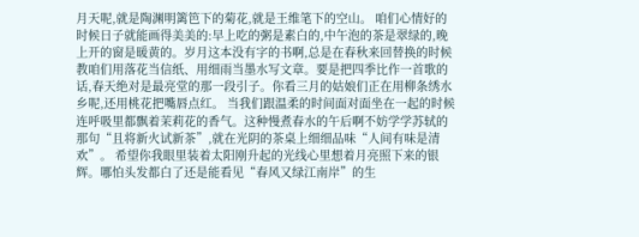月天呢,就是陶渊明篱笆下的菊花,就是王维笔下的空山。 咱们心情好的时候日子就能画得美美的:早上吃的粥是素白的,中午泡的茶是翠绿的,晚上开的窗是暖黄的。岁月这本没有字的书啊,总是在春秋来回替换的时候教咱们用落花当信纸、用细雨当墨水写文章。要是把四季比作一首歌的话,春天绝对是最亮堂的那一段引子。你看三月的姑娘们正在用柳条绣水乡呢,还用桃花把嘴唇点红。 当我们跟温柔的时间面对面坐在一起的时候连呼吸里都飘着茉莉花的香气。这种慢煮春水的午后啊不妨学学苏轼的那句“且将新火试新茶”,就在光阴的茶桌上细细品味“人间有味是清欢”。 希望你我眼里装着太阳刚升起的光线心里想着月亮照下来的银辉。哪怕头发都白了还是能看见“春风又绿江南岸”的生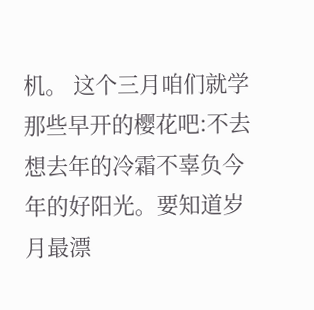机。 这个三月咱们就学那些早开的樱花吧:不去想去年的冷霜不辜负今年的好阳光。要知道岁月最漂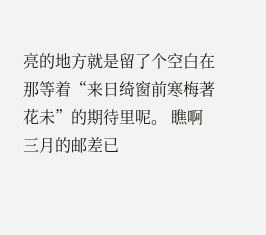亮的地方就是留了个空白在那等着“来日绮窗前寒梅著花未”的期待里呢。 瞧啊三月的邮差已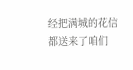经把满城的花信都送来了咱们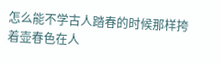怎么能不学古人踏春的时候那样挎着壶春色在人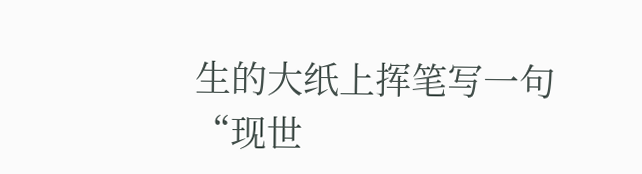生的大纸上挥笔写一句“现世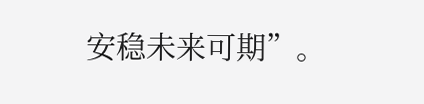安稳未来可期”。